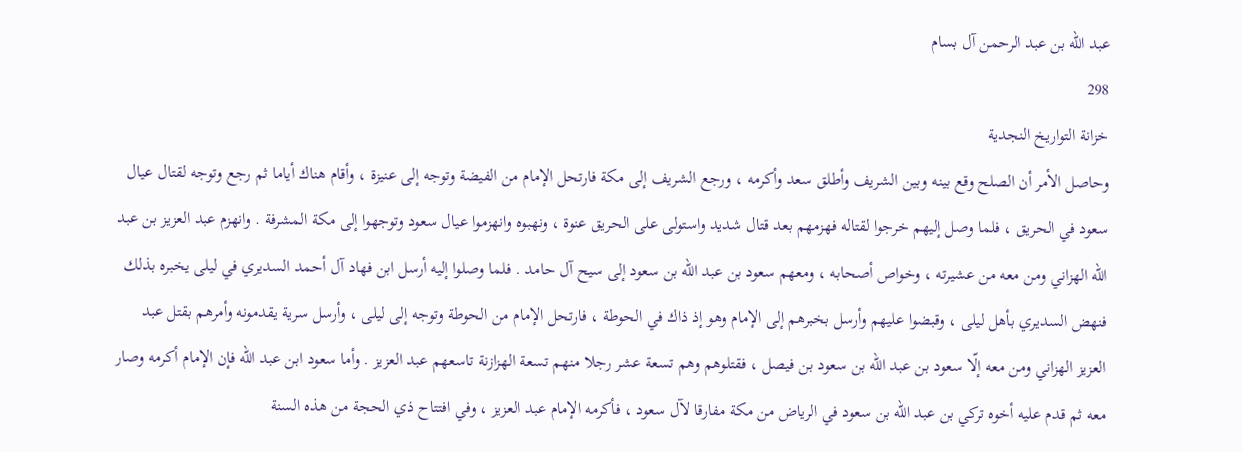عبد الله بن عبد الرحمن آل بسام
298
خزانة التواريخ النجدية
وحاصل الأمر أن الصلح وقع بينه وبين الشريف وأطلق سعد وأكرمه ، ورجع الشريف إلى مكة فارتحل الإمام من الفيضة وتوجه إلى عنيزة ، وأقام هناك أياما ثم رجع وتوجه لقتال عيال سعود في الحريق ، فلما وصل إليهم خرجوا لقتاله فهزمهم بعد قتال شديد واستولى على الحريق عنوة ، ونهبوه وانهزموا عيال سعود وتوجهوا إلى مكة المشرفة . وانهزم عبد العزيز بن عبد اللّه الهزاني ومن معه من عشيرته ، وخواص أصحابه ، ومعهم سعود بن عبد اللّه بن سعود إلى سيح آل حامد . فلما وصلوا إليه أرسل ابن فهاد آل أحمد السديري في ليلى يخبره بذلك فنهض السديري بأهل ليلى ، وقبضوا عليهم وأرسل بخبرهم إلى الإمام وهو إذ ذاك في الحوطة ، فارتحل الإمام من الحوطة وتوجه إلى ليلى ، وأرسل سرية يقدمونه وأمرهم بقتل عبد العزيز الهزاني ومن معه إلّا سعود بن عبد اللّه بن سعود بن فيصل ، فقتلوهم وهم تسعة عشر رجلا منهم تسعة الهزازنة تاسعهم عبد العزيز . وأما سعود ابن عبد اللّه فإن الإمام أكرمه وصار معه ثم قدم عليه أخوه تركي بن عبد اللّه بن سعود في الرياض من مكة مفارقا لآل سعود ، فأكرمه الإمام عبد العزيز ، وفي افتتاح ذي الحجة من هذه السنة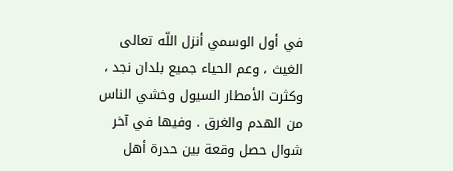في أول الوسمي أنزل اللّه تعالى الغيث ، وعم الحياء جميع بلدان نجد ، وكثرت الأمطار السيول وخشي الناس من الهدم والغرق . وفيها في آخر شوال حصل وقعة بين حدرة أهل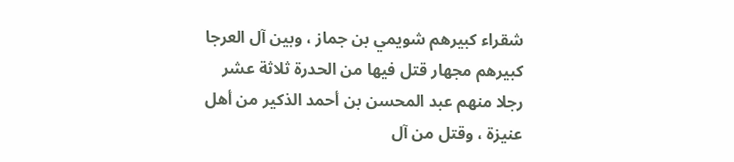شقراء كبيرهم شويمي بن جماز ، وبين آل العرجا كبيرهم مجهار قتل فيها من الحدرة ثلاثة عشر رجلا منهم عبد المحسن بن أحمد الذكير من أهل عنيزة ، وقتل من آل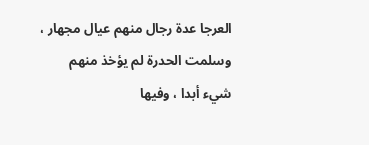العرجا عدة رجال منهم عيال مجهار ، وسلمت الحدرة لم يؤخذ منهم شيء أبدا ، وفيها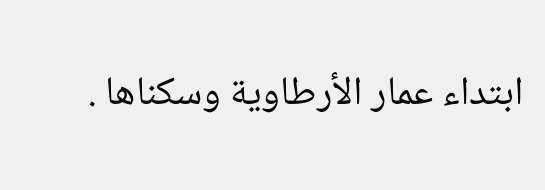ابتداء عمار الأرطاوية وسكناها .